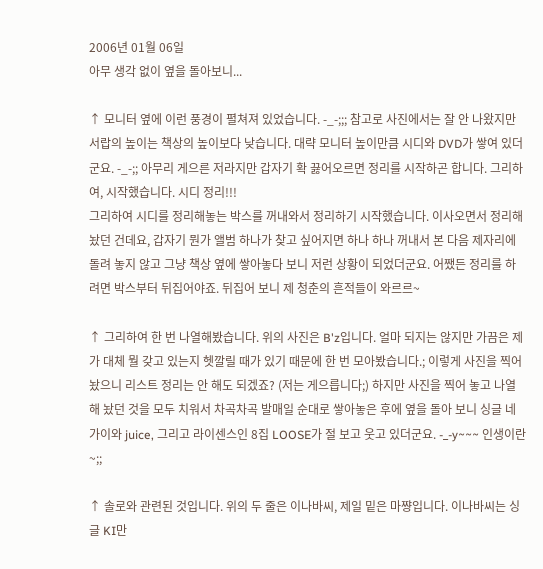2006년 01월 06일
아무 생각 없이 옆을 돌아보니...

↑ 모니터 옆에 이런 풍경이 펼쳐져 있었습니다. -_-;;; 참고로 사진에서는 잘 안 나왔지만 서랍의 높이는 책상의 높이보다 낮습니다. 대략 모니터 높이만큼 시디와 DVD가 쌓여 있더군요. -_-;; 아무리 게으른 저라지만 갑자기 확 끓어오르면 정리를 시작하곤 합니다. 그리하여, 시작했습니다. 시디 정리!!!
그리하여 시디를 정리해놓는 박스를 꺼내와서 정리하기 시작했습니다. 이사오면서 정리해놨던 건데요, 갑자기 뭔가 앨범 하나가 찾고 싶어지면 하나 하나 꺼내서 본 다음 제자리에 돌려 놓지 않고 그냥 책상 옆에 쌓아놓다 보니 저런 상황이 되었더군요. 어쨌든 정리를 하려면 박스부터 뒤집어야죠. 뒤집어 보니 제 청춘의 흔적들이 와르르~

↑ 그리하여 한 번 나열해봤습니다. 위의 사진은 B'z입니다. 얼마 되지는 않지만 가끔은 제가 대체 뭘 갖고 있는지 헷깔릴 때가 있기 때문에 한 번 모아봤습니다.; 이렇게 사진을 찍어놨으니 리스트 정리는 안 해도 되겠죠? (저는 게으릅니다;) 하지만 사진을 찍어 놓고 나열해 놨던 것을 모두 치워서 차곡차곡 발매일 순대로 쌓아놓은 후에 옆을 돌아 보니 싱글 네가이와 juice, 그리고 라이센스인 8집 LOOSE가 절 보고 웃고 있더군요. -_-y~~~ 인생이란~;;

↑ 솔로와 관련된 것입니다. 위의 두 줄은 이나바씨, 제일 밑은 마쨩입니다. 이나바씨는 싱글 KI만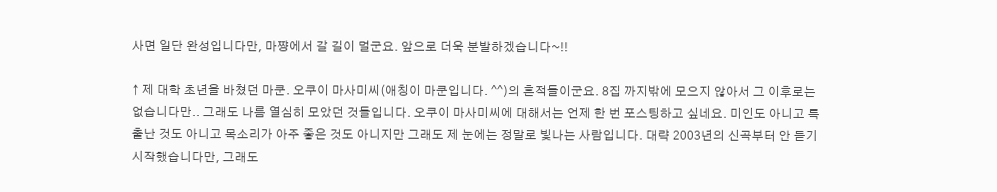사면 일단 완성입니다만, 마쨩에서 갈 길이 멀군요. 앞으로 더욱 분발하겠습니다~!!

↑ 제 대학 초년을 바쳤던 마쿤. 오쿠이 마사미씨(애칭이 마쿤입니다. ^^)의 흔적들이군요. 8집 까지밖에 모으지 않아서 그 이후로는 없습니다만.. 그래도 나름 열심히 모았던 것들입니다. 오쿠이 마사미씨에 대해서는 언제 한 번 포스팅하고 싶네요. 미인도 아니고 특출난 것도 아니고 목소리가 아주 좋은 것도 아니지만 그래도 제 눈에는 정말로 빛나는 사람입니다. 대략 2003년의 신곡부터 안 듣기 시작했습니다만, 그래도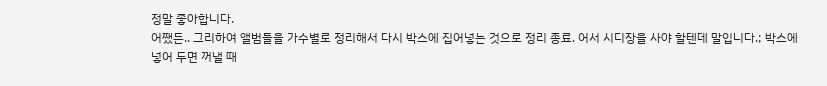정말 좋아합니다.
어쨌든.. 그리하여 앨범들을 가수별로 정리해서 다시 박스에 집어넣는 것으로 정리 종료. 어서 시디장을 사야 할텐데 말입니다.; 박스에 넣어 두면 꺼낼 때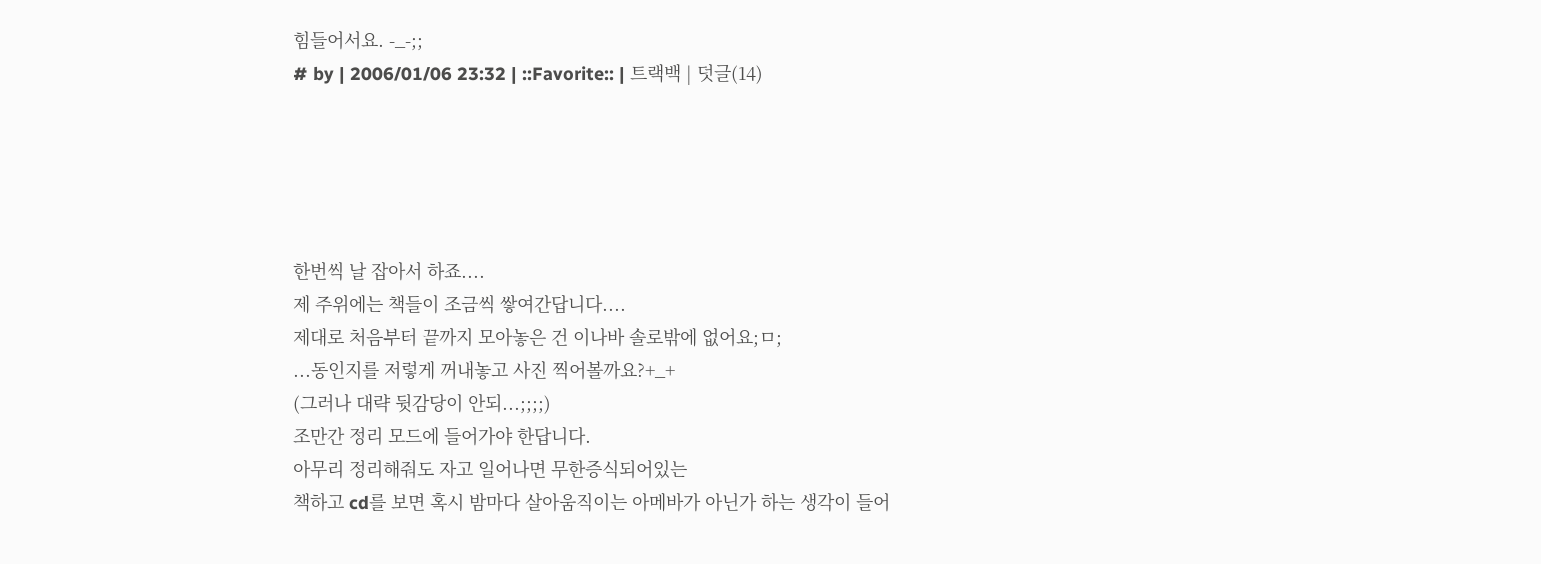힘들어서요. -_-;;
# by | 2006/01/06 23:32 | ::Favorite:: | 트랙백 | 덧글(14)





한번씩 날 잡아서 하죠....
제 주위에는 책들이 조금씩 쌓여간답니다....
제대로 처음부터 끝까지 모아놓은 건 이나바 솔로밖에 없어요;ㅁ;
...동인지를 저렇게 꺼내놓고 사진 찍어볼까요?+_+
(그러나 대략 뒷감당이 안되...;;;;)
조만간 정리 모드에 들어가야 한답니다.
아무리 정리해줘도 자고 일어나면 무한증식되어있는
책하고 cd를 보면 혹시 밤마다 살아움직이는 아메바가 아닌가 하는 생각이 들어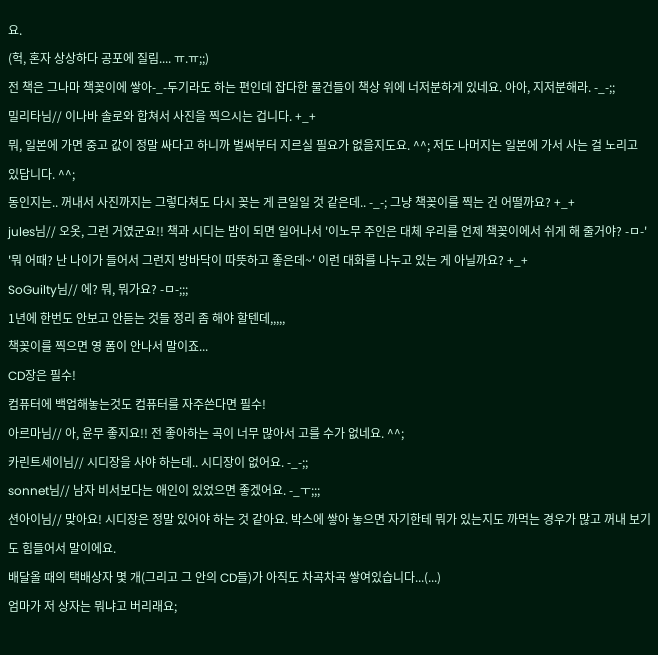요.
(헉, 혼자 상상하다 공포에 질림.... ㅠ.ㅠ;;)
전 책은 그나마 책꽂이에 쌓아-_-두기라도 하는 편인데 잡다한 물건들이 책상 위에 너저분하게 있네요. 아아, 지저분해라. -_-;;
밀리타님// 이나바 솔로와 합쳐서 사진을 찍으시는 겁니다. +_+
뭐, 일본에 가면 중고 값이 정말 싸다고 하니까 벌써부터 지르실 필요가 없을지도요. ^^; 저도 나머지는 일본에 가서 사는 걸 노리고 있답니다. ^^;
동인지는.. 꺼내서 사진까지는 그렇다쳐도 다시 꽂는 게 큰일일 것 같은데.. -_-; 그냥 책꽂이를 찍는 건 어떨까요? +_+
jules님// 오옷, 그런 거였군요!! 책과 시디는 밤이 되면 일어나서 '이노무 주인은 대체 우리를 언제 책꽂이에서 쉬게 해 줄거야? -ㅁ-' '뭐 어때? 난 나이가 들어서 그런지 방바닥이 따뜻하고 좋은데~' 이런 대화를 나누고 있는 게 아닐까요? +_+
SoGuilty님// 에? 뭐, 뭐가요? -ㅁ-;;;
1년에 한번도 안보고 안듣는 것들 정리 좀 해야 할텐데,,,,,
책꽂이를 찍으면 영 폼이 안나서 말이죠...
CD장은 필수!
컴퓨터에 백업해놓는것도 컴퓨터를 자주쓴다면 필수!
아르마님// 아, 윤무 좋지요!! 전 좋아하는 곡이 너무 많아서 고를 수가 없네요. ^^;
카린트세이님// 시디장을 사야 하는데.. 시디장이 없어요. -_-;;
sonnet님// 남자 비서보다는 애인이 있었으면 좋겠어요. -_ㅜ;;;
션아이님// 맞아요! 시디장은 정말 있어야 하는 것 같아요. 박스에 쌓아 놓으면 자기한테 뭐가 있는지도 까먹는 경우가 많고 꺼내 보기도 힘들어서 말이에요.
배달올 때의 택배상자 몇 개(그리고 그 안의 CD들)가 아직도 차곡차곡 쌓여있습니다...(...)
엄마가 저 상자는 뭐냐고 버리래요;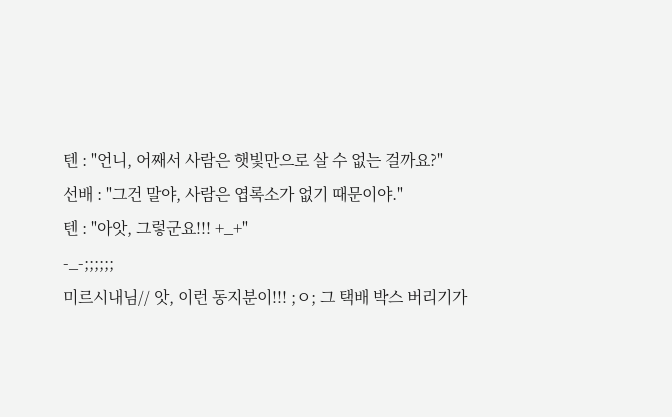텐 : "언니, 어째서 사람은 햇빛만으로 살 수 없는 걸까요?"
선배 : "그건 말야, 사람은 엽록소가 없기 때문이야."
텐 : "아앗, 그렇군요!!! +_+"
-_-;;;;;;
미르시내님// 앗, 이런 동지분이!!! ;ㅇ; 그 택배 박스 버리기가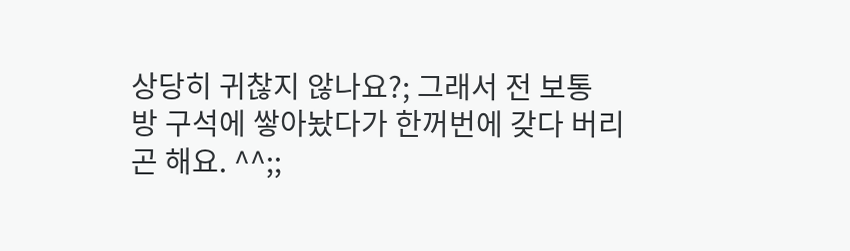상당히 귀찮지 않나요?; 그래서 전 보통 방 구석에 쌓아놨다가 한꺼번에 갖다 버리곤 해요. ^^;;